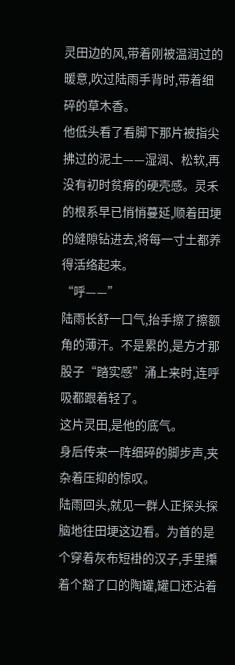灵田边的风,带着刚被温润过的暖意,吹过陆雨手背时,带着细碎的草木香。
他低头看了看脚下那片被指尖拂过的泥土——湿润、松软,再没有初时贫瘠的硬壳感。灵禾的根系早已悄悄蔓延,顺着田埂的缝隙钻进去,将每一寸土都养得活络起来。
“呼——”
陆雨长舒一口气,抬手擦了擦额角的薄汗。不是累的,是方才那股子“踏实感”涌上来时,连呼吸都跟着轻了。
这片灵田,是他的底气。
身后传来一阵细碎的脚步声,夹杂着压抑的惊叹。
陆雨回头,就见一群人正探头探脑地往田埂这边看。为首的是个穿着灰布短褂的汉子,手里攥着个豁了口的陶罐,罐口还沾着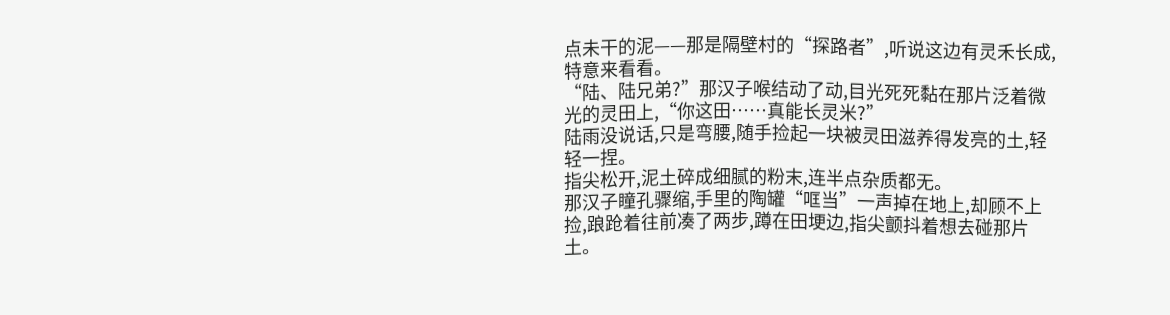点未干的泥——那是隔壁村的“探路者”,听说这边有灵禾长成,特意来看看。
“陆、陆兄弟?”那汉子喉结动了动,目光死死黏在那片泛着微光的灵田上,“你这田……真能长灵米?”
陆雨没说话,只是弯腰,随手捡起一块被灵田滋养得发亮的土,轻轻一捏。
指尖松开,泥土碎成细腻的粉末,连半点杂质都无。
那汉子瞳孔骤缩,手里的陶罐“哐当”一声掉在地上,却顾不上捡,踉跄着往前凑了两步,蹲在田埂边,指尖颤抖着想去碰那片土。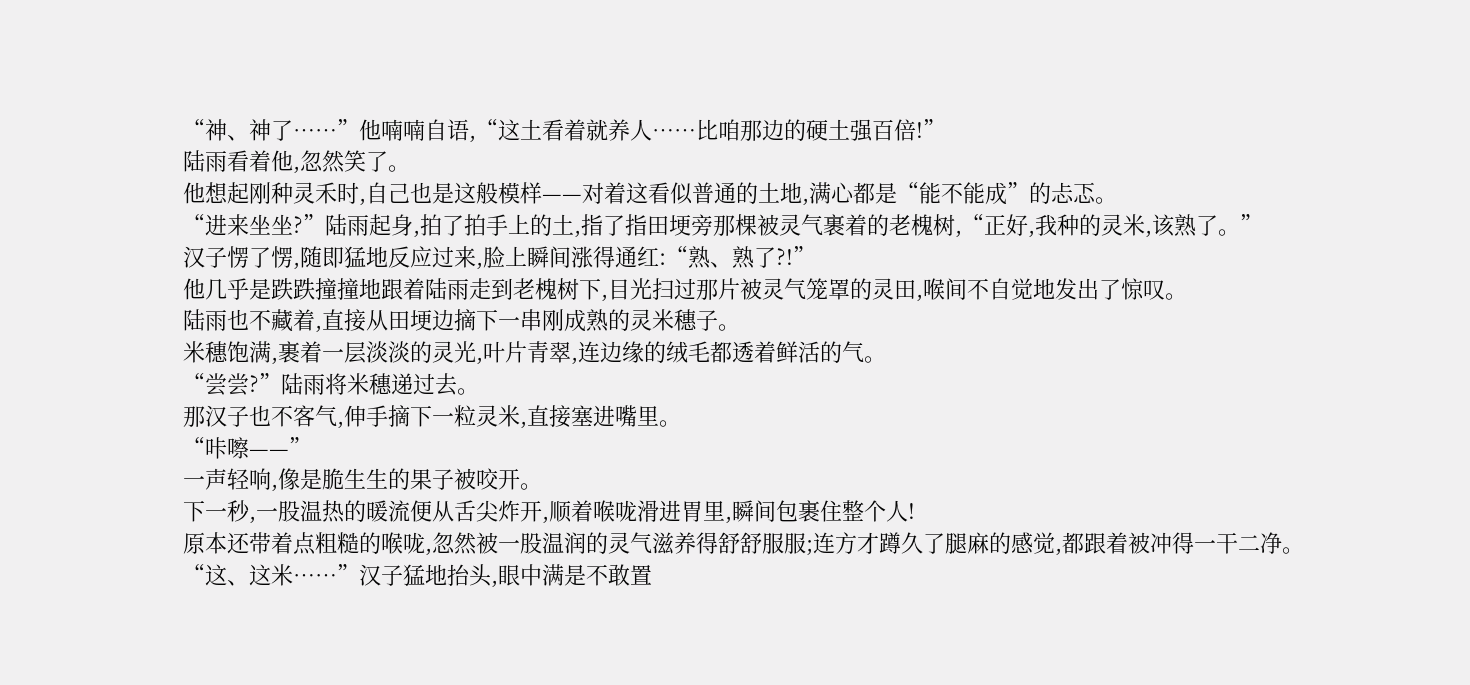“神、神了……”他喃喃自语,“这土看着就养人……比咱那边的硬土强百倍!”
陆雨看着他,忽然笑了。
他想起刚种灵禾时,自己也是这般模样——对着这看似普通的土地,满心都是“能不能成”的忐忑。
“进来坐坐?”陆雨起身,拍了拍手上的土,指了指田埂旁那棵被灵气裹着的老槐树,“正好,我种的灵米,该熟了。”
汉子愣了愣,随即猛地反应过来,脸上瞬间涨得通红:“熟、熟了?!”
他几乎是跌跌撞撞地跟着陆雨走到老槐树下,目光扫过那片被灵气笼罩的灵田,喉间不自觉地发出了惊叹。
陆雨也不藏着,直接从田埂边摘下一串刚成熟的灵米穗子。
米穗饱满,裹着一层淡淡的灵光,叶片青翠,连边缘的绒毛都透着鲜活的气。
“尝尝?”陆雨将米穗递过去。
那汉子也不客气,伸手摘下一粒灵米,直接塞进嘴里。
“咔嚓——”
一声轻响,像是脆生生的果子被咬开。
下一秒,一股温热的暖流便从舌尖炸开,顺着喉咙滑进胃里,瞬间包裹住整个人!
原本还带着点粗糙的喉咙,忽然被一股温润的灵气滋养得舒舒服服;连方才蹲久了腿麻的感觉,都跟着被冲得一干二净。
“这、这米……”汉子猛地抬头,眼中满是不敢置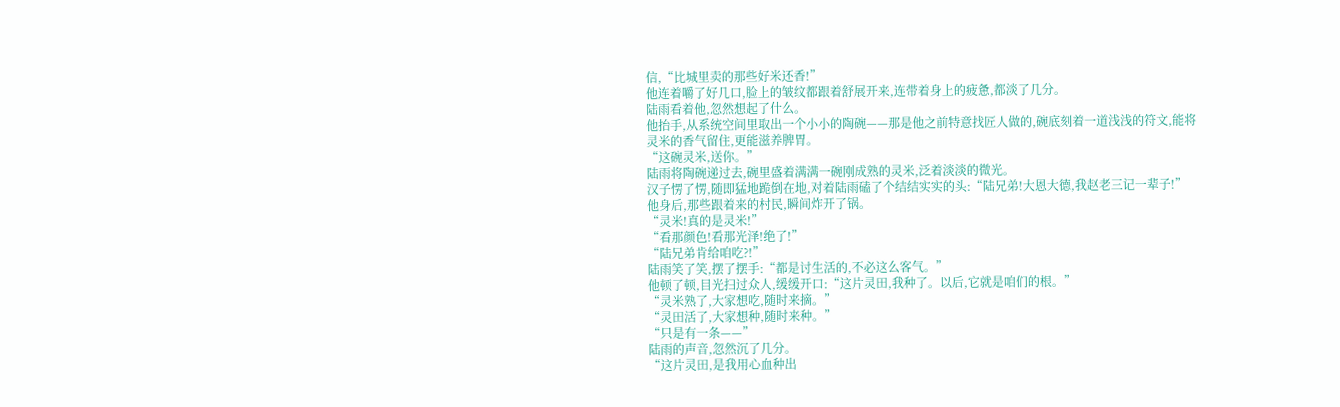信,“比城里卖的那些好米还香!”
他连着嚼了好几口,脸上的皱纹都跟着舒展开来,连带着身上的疲惫,都淡了几分。
陆雨看着他,忽然想起了什么。
他抬手,从系统空间里取出一个小小的陶碗——那是他之前特意找匠人做的,碗底刻着一道浅浅的符文,能将灵米的香气留住,更能滋养脾胃。
“这碗灵米,送你。”
陆雨将陶碗递过去,碗里盛着满满一碗刚成熟的灵米,泛着淡淡的微光。
汉子愣了愣,随即猛地跪倒在地,对着陆雨磕了个结结实实的头:“陆兄弟!大恩大德,我赵老三记一辈子!”
他身后,那些跟着来的村民,瞬间炸开了锅。
“灵米!真的是灵米!”
“看那颜色!看那光泽!绝了!”
“陆兄弟肯给咱吃?!”
陆雨笑了笑,摆了摆手:“都是讨生活的,不必这么客气。”
他顿了顿,目光扫过众人,缓缓开口:“这片灵田,我种了。以后,它就是咱们的根。”
“灵米熟了,大家想吃,随时来摘。”
“灵田活了,大家想种,随时来种。”
“只是有一条——”
陆雨的声音,忽然沉了几分。
“这片灵田,是我用心血种出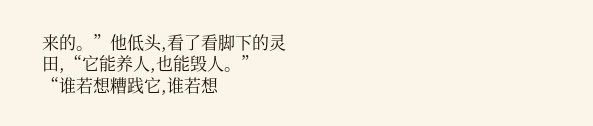来的。”他低头,看了看脚下的灵田,“它能养人,也能毁人。”
“谁若想糟践它,谁若想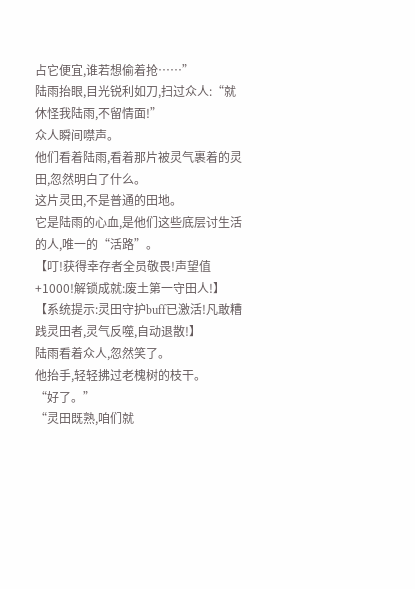占它便宜,谁若想偷着抢……”
陆雨抬眼,目光锐利如刀,扫过众人:“就休怪我陆雨,不留情面!”
众人瞬间噤声。
他们看着陆雨,看着那片被灵气裹着的灵田,忽然明白了什么。
这片灵田,不是普通的田地。
它是陆雨的心血,是他们这些底层讨生活的人,唯一的“活路”。
【叮!获得幸存者全员敬畏!声望值+1000!解锁成就:废土第一守田人!】
【系统提示:灵田守护buff已激活!凡敢糟践灵田者,灵气反噬,自动退散!】
陆雨看着众人,忽然笑了。
他抬手,轻轻拂过老槐树的枝干。
“好了。”
“灵田既熟,咱们就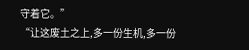守着它。”
“让这废土之上,多一份生机,多一份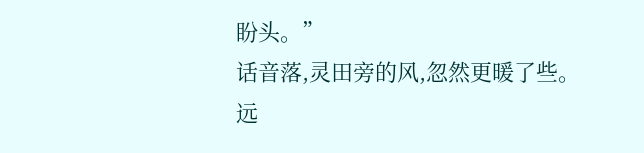盼头。”
话音落,灵田旁的风,忽然更暖了些。
远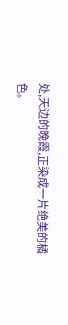处,天边的晚霞,正染成一片绝美的橘色。